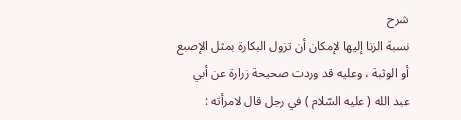شرح
نسبة الزنا إليها لإمكان أن تزول البكارة بمثل الإصبع أو الوثبة ، وعليه قد وردت صحيحة زرارة عن أبي عبد الله ( عليه السّلام ) في رجل قال لامرأته :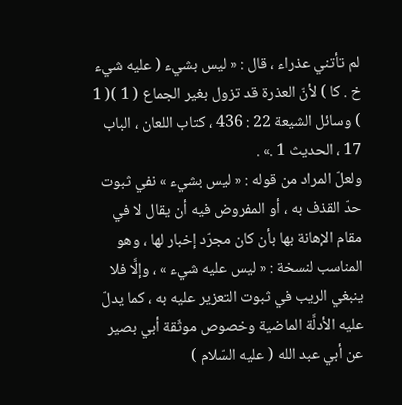لم تأتني عذراء ، قال : « ليس بشيء ( عليه شيء خ . كا ) لأنّ العذرة قد تزول بغير الجماع ( 1 )( 1 ) وسائل الشيعة 22 : 436 ، كتاب اللعان ، الباب 17 ، الحديث 1 .» .
ولعلّ المراد من قوله : « ليس بشيء » نفي ثبوت حدّ القذف به ، أو المفروض فيه أن يقال لا في مقام الإهانة بها بأن كان مجرّد إخبار لها ، وهو المناسب لنسخة : « ليس عليه شيء » ، وإلَّا فلا ينبغي الريب في ثبوت التعزير عليه به ، كما يدلّ عليه الأدلَّة الماضية وخصوص موثّقة أبي بصير عن أبي عبد الله ( عليه السّلام )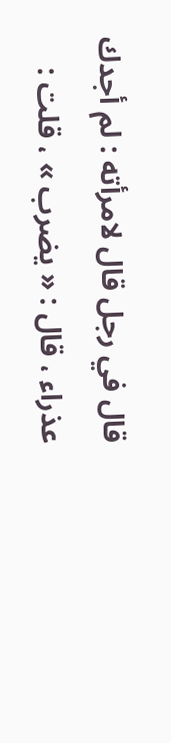قال في رجل قال لامرأته : لم أجدك عذراء ، قال : « يضرب » ، قلت :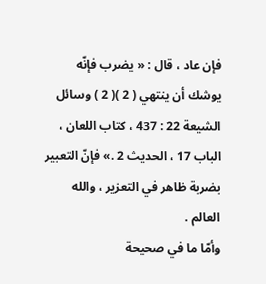فإن عاد ، قال : « يضرب فإنّه يوشك أن ينتهي ( 2 )( 2 ) وسائل الشيعة 22 : 437 ، كتاب اللعان ، الباب 17 ، الحديث 2 .» فإنّ التعبير بضربة ظاهر في التعزير ، والله العالم .
وأمّا ما في صحيحة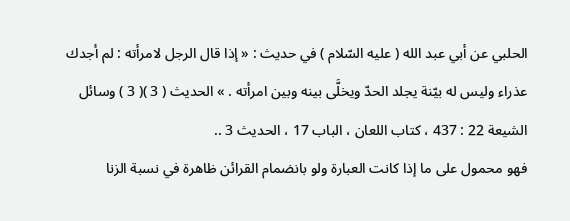الحلبي عن أبي عبد الله ( عليه السّلام ) في حديث : « إذا قال الرجل لامرأته : لم أجدك عذراء وليس له بيّنة يجلد الحدّ ويخلَّى بينه وبين امرأته . » الحديث ( 3 )( 3 ) وسائل الشيعة 22 : 437 ، كتاب اللعان ، الباب 17 ، الحديث 3 ..
فهو محمول على ما إذا كانت العبارة ولو بانضمام القرائن ظاهرة في نسبة الزنا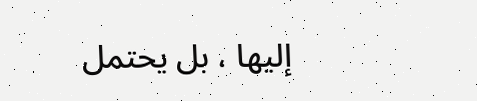إليها ، بل يحتمل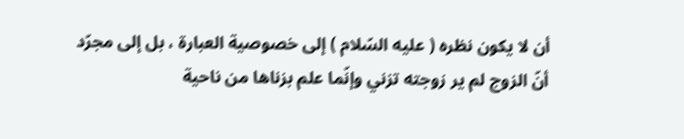أن لا يكون نظره ( عليه السّلام ) إلى خصوصية العبارة ، بل إلى مجرّد أنّ الزوج لم ير زوجته تزني وإنّما علم بزناها من ناحية